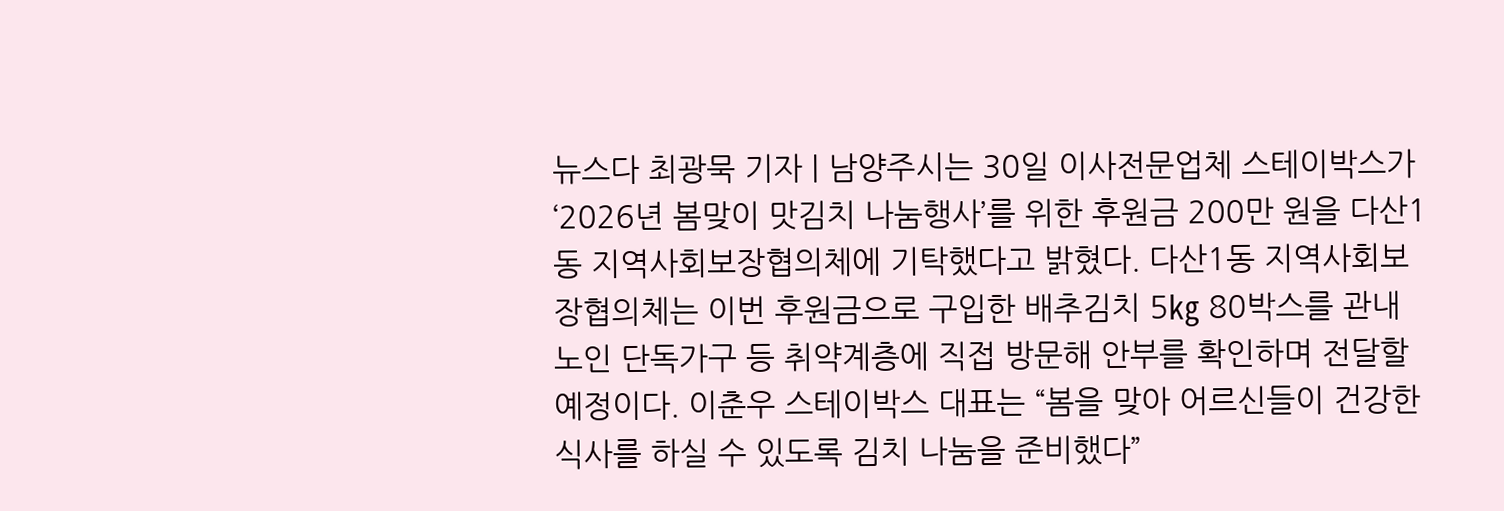뉴스다 최광묵 기자 | 남양주시는 30일 이사전문업체 스테이박스가 ‘2026년 봄맞이 맛김치 나눔행사’를 위한 후원금 200만 원을 다산1동 지역사회보장협의체에 기탁했다고 밝혔다. 다산1동 지역사회보장협의체는 이번 후원금으로 구입한 배추김치 5㎏ 80박스를 관내 노인 단독가구 등 취약계층에 직접 방문해 안부를 확인하며 전달할 예정이다. 이춘우 스테이박스 대표는 “봄을 맞아 어르신들이 건강한 식사를 하실 수 있도록 김치 나눔을 준비했다”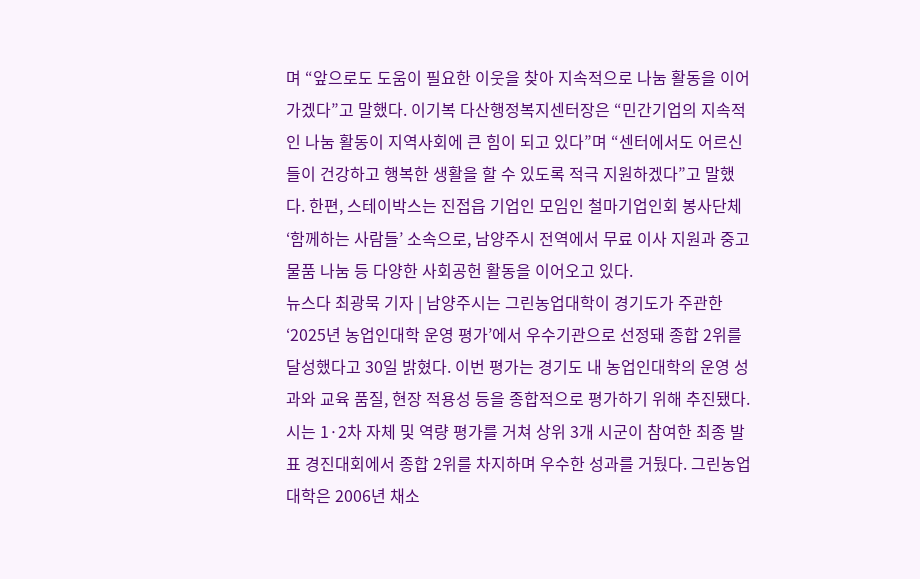며 “앞으로도 도움이 필요한 이웃을 찾아 지속적으로 나눔 활동을 이어가겠다”고 말했다. 이기복 다산행정복지센터장은 “민간기업의 지속적인 나눔 활동이 지역사회에 큰 힘이 되고 있다”며 “센터에서도 어르신들이 건강하고 행복한 생활을 할 수 있도록 적극 지원하겠다”고 말했다. 한편, 스테이박스는 진접읍 기업인 모임인 철마기업인회 봉사단체 ‘함께하는 사람들’ 소속으로, 남양주시 전역에서 무료 이사 지원과 중고물품 나눔 등 다양한 사회공헌 활동을 이어오고 있다.
뉴스다 최광묵 기자 | 남양주시는 그린농업대학이 경기도가 주관한 ‘2025년 농업인대학 운영 평가’에서 우수기관으로 선정돼 종합 2위를 달성했다고 30일 밝혔다. 이번 평가는 경기도 내 농업인대학의 운영 성과와 교육 품질, 현장 적용성 등을 종합적으로 평가하기 위해 추진됐다. 시는 1·2차 자체 및 역량 평가를 거쳐 상위 3개 시군이 참여한 최종 발표 경진대회에서 종합 2위를 차지하며 우수한 성과를 거뒀다. 그린농업대학은 2006년 채소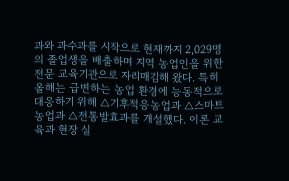과와 과수과를 시작으로 현재까지 2,029명의 졸업생을 배출하며 지역 농업인을 위한 전문 교육기관으로 자리매김해 왔다. 특히 올해는 급변하는 농업 환경에 능동적으로 대응하기 위해 △기후적응농업과 △스마트농업과 △전통발효과를 개설했다. 이론 교육과 현장 실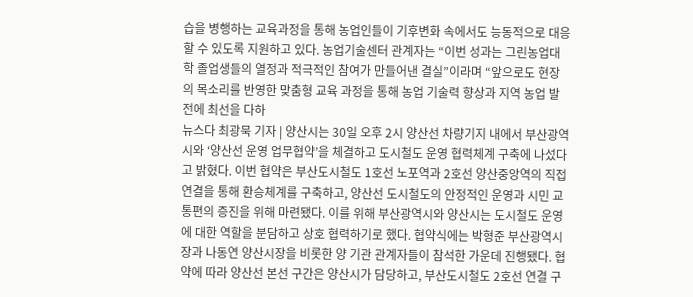습을 병행하는 교육과정을 통해 농업인들이 기후변화 속에서도 능동적으로 대응할 수 있도록 지원하고 있다. 농업기술센터 관계자는 “이번 성과는 그린농업대학 졸업생들의 열정과 적극적인 참여가 만들어낸 결실”이라며 “앞으로도 현장의 목소리를 반영한 맞춤형 교육 과정을 통해 농업 기술력 향상과 지역 농업 발전에 최선을 다하
뉴스다 최광묵 기자 | 양산시는 30일 오후 2시 양산선 차량기지 내에서 부산광역시와 ‘양산선 운영 업무협약’을 체결하고 도시철도 운영 협력체계 구축에 나섰다고 밝혔다. 이번 협약은 부산도시철도 1호선 노포역과 2호선 양산중앙역의 직접 연결을 통해 환승체계를 구축하고, 양산선 도시철도의 안정적인 운영과 시민 교통편의 증진을 위해 마련됐다. 이를 위해 부산광역시와 양산시는 도시철도 운영에 대한 역할을 분담하고 상호 협력하기로 했다. 협약식에는 박형준 부산광역시장과 나동연 양산시장을 비롯한 양 기관 관계자들이 참석한 가운데 진행됐다. 협약에 따라 양산선 본선 구간은 양산시가 담당하고, 부산도시철도 2호선 연결 구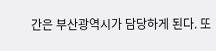간은 부산광역시가 담당하게 된다. 또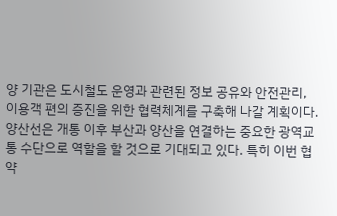양 기관은 도시철도 운영과 관련된 정보 공유와 안전관리, 이용객 편의 증진을 위한 협력체계를 구축해 나갈 계획이다. 양산선은 개통 이후 부산과 양산을 연결하는 중요한 광역교통 수단으로 역할을 할 것으로 기대되고 있다. 특히 이번 협약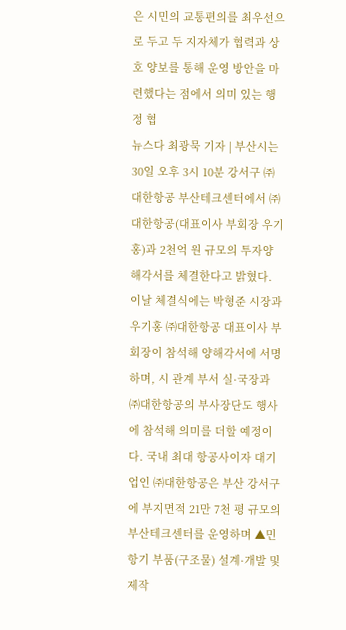은 시민의 교통편의를 최우선으로 두고 두 지자체가 협력과 상호 양보를 통해 운영 방안을 마련했다는 점에서 의미 있는 행정 협
뉴스다 최광묵 기자 | 부산시는 30일 오후 3시 10분 강서구 ㈜대한항공 부산테크센터에서 ㈜대한항공(대표이사 부회장 우기홍)과 2천억 원 규모의 투자양해각서를 체결한다고 밝혔다. 이날 체결식에는 박형준 시장과 우기홍 ㈜대한항공 대표이사 부회장이 참석해 양해각서에 서명하며, 시 관계 부서 실·국장과 ㈜대한항공의 부사장단도 행사에 참석해 의미를 더할 예정이다. 국내 최대 항공사이자 대기업인 ㈜대한항공은 부산 강서구에 부지면적 21만 7천 평 규모의 부산테크센터를 운영하며 ▲민항기 부품(구조물) 설계·개발 및 제작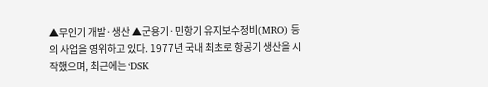▲무인기 개발·생산 ▲군용기·민항기 유지보수정비(MRO) 등의 사업을 영위하고 있다. 1977년 국내 최초로 항공기 생산을 시작했으며, 최근에는 ‘DSK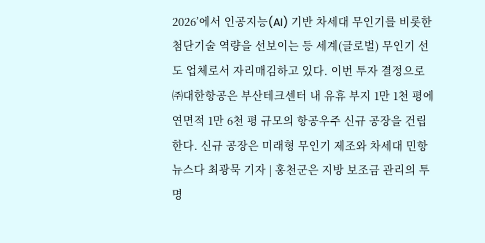2026’에서 인공지능(AI) 기반 차세대 무인기를 비롯한 첨단기술 역량을 선보이는 등 세계(글로벌) 무인기 선도 업체로서 자리매김하고 있다. 이번 투자 결정으로 ㈜대한항공은 부산테크센터 내 유휴 부지 1만 1천 평에 연면적 1만 6천 평 규모의 항공우주 신규 공장을 건립한다. 신규 공장은 미래형 무인기 제조와 차세대 민항
뉴스다 최광묵 기자 | 홍천군은 지방 보조금 관리의 투명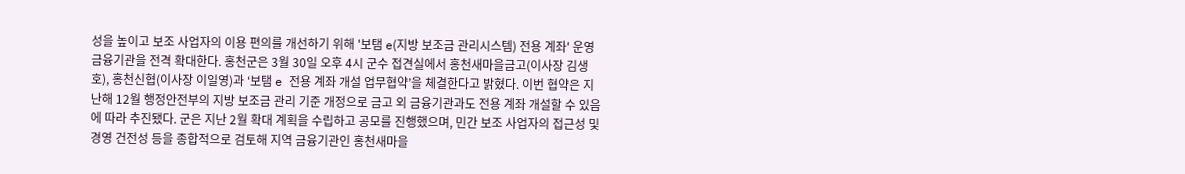성을 높이고 보조 사업자의 이용 편의를 개선하기 위해 '보탬 e(지방 보조금 관리시스템) 전용 계좌' 운영 금융기관을 전격 확대한다. 홍천군은 3월 30일 오후 4시 군수 접견실에서 홍천새마을금고(이사장 김생호), 홍천신협(이사장 이일영)과 ‘보탬 e 전용 계좌 개설 업무협약’을 체결한다고 밝혔다. 이번 협약은 지난해 12월 행정안전부의 지방 보조금 관리 기준 개정으로 금고 외 금융기관과도 전용 계좌 개설할 수 있음에 따라 추진됐다. 군은 지난 2월 확대 계획을 수립하고 공모를 진행했으며, 민간 보조 사업자의 접근성 및 경영 건전성 등을 종합적으로 검토해 지역 금융기관인 홍천새마을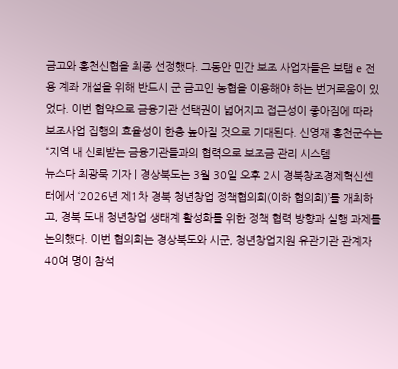금고와 홍천신협을 최종 선정했다. 그동안 민간 보조 사업자들은 보탬 e 전용 계좌 개설을 위해 반드시 군 금고인 농협을 이용해야 하는 번거로움이 있었다. 이번 협약으로 금융기관 선택권이 넓어지고 접근성이 좋아짐에 따라 보조사업 집행의 효율성이 한층 높아질 것으로 기대된다. 신영재 홍천군수는 “지역 내 신뢰받는 금융기관들과의 협력으로 보조금 관리 시스템
뉴스다 최광묵 기자 | 경상북도는 3월 30일 오후 2시 경북창조경제혁신센터에서 ‘2026년 제1차 경북 청년창업 정책협의회(이하 협의회)’를 개최하고, 경북 도내 청년창업 생태계 활성화를 위한 정책 협력 방향과 실행 과제를 논의했다. 이번 협의회는 경상북도와 시군, 청년창업지원 유관기관 관계자 40여 명이 참석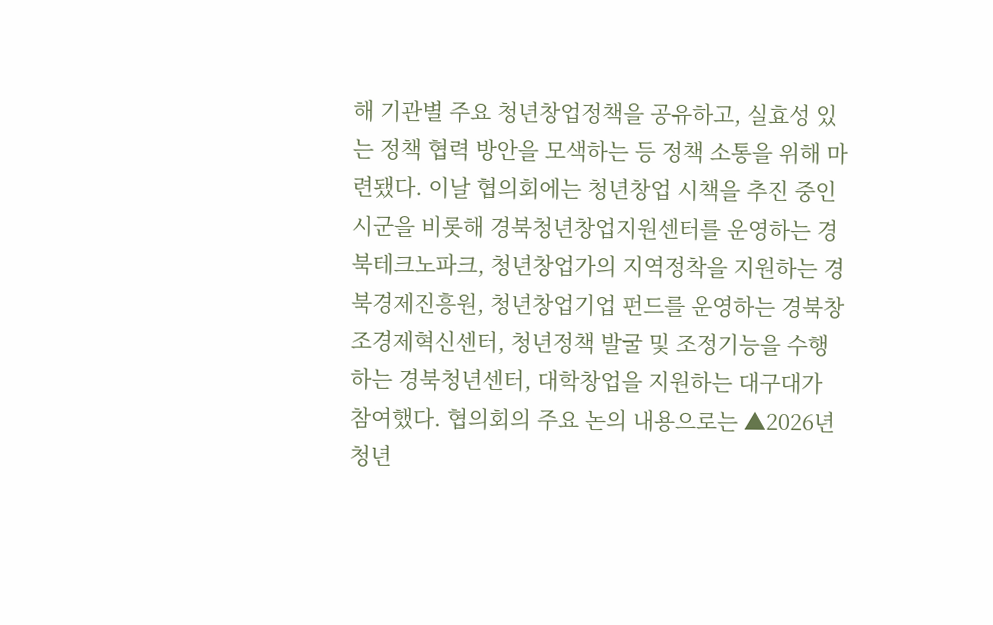해 기관별 주요 청년창업정책을 공유하고, 실효성 있는 정책 협력 방안을 모색하는 등 정책 소통을 위해 마련됐다. 이날 협의회에는 청년창업 시책을 추진 중인 시군을 비롯해 경북청년창업지원센터를 운영하는 경북테크노파크, 청년창업가의 지역정착을 지원하는 경북경제진흥원, 청년창업기업 펀드를 운영하는 경북창조경제혁신센터, 청년정책 발굴 및 조정기능을 수행하는 경북청년센터, 대학창업을 지원하는 대구대가 참여했다. 협의회의 주요 논의 내용으로는 ▲2026년 청년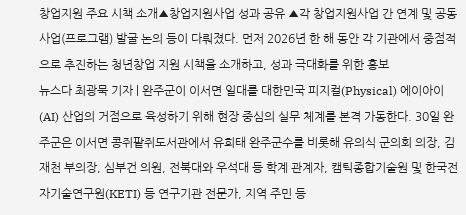창업지원 주요 시책 소개▲창업지원사업 성과 공유 ▲각 창업지원사업 간 연계 및 공동사업(프로그램) 발굴 논의 등이 다뤄졌다. 먼저 2026년 한 해 동안 각 기관에서 중점적으로 추진하는 청년창업 지원 시책을 소개하고, 성과 극대화를 위한 홍보
뉴스다 최광묵 기자 | 완주군이 이서면 일대를 대한민국 피지컬(Physical) 에이아이(AI) 산업의 거점으로 육성하기 위해 현장 중심의 실무 체계를 본격 가동한다. 30일 완주군은 이서면 콩쥐팥쥐도서관에서 유희태 완주군수를 비롯해 유의식 군의회 의장, 김재천 부의장, 심부건 의원, 전북대와 우석대 등 학계 관계자, 캠틱종합기술원 및 한국전자기술연구원(KETI) 등 연구기관 전문가, 지역 주민 등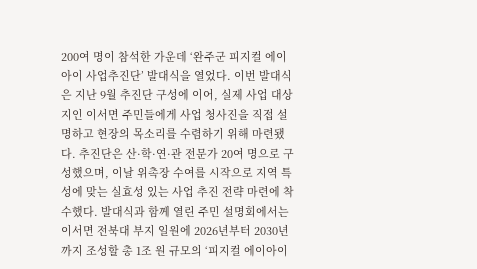200여 명이 참석한 가운데 ‘완주군 피지컬 에이아이 사업추진단’ 발대식을 열었다. 이번 발대식은 지난 9월 추진단 구성에 이어, 실제 사업 대상지인 이서면 주민들에게 사업 청사진을 직접 설명하고 현장의 목소리를 수렴하기 위해 마련됐다. 추진단은 산·학·연·관 전문가 20여 명으로 구성했으며, 이날 위촉장 수여를 시작으로 지역 특성에 맞는 실효성 있는 사업 추진 전략 마련에 착수했다. 발대식과 함께 열린 주민 설명회에서는 이서면 전북대 부지 일원에 2026년부터 2030년까지 조성할 총 1조 원 규모의 ‘피지컬 에이아이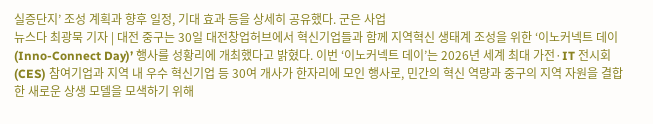실증단지’ 조성 계획과 향후 일정, 기대 효과 등을 상세히 공유했다. 군은 사업
뉴스다 최광묵 기자 | 대전 중구는 30일 대전창업허브에서 혁신기업들과 함께 지역혁신 생태계 조성을 위한 ‘이노커넥트 데이(Inno-Connect Day)’ 행사를 성황리에 개최했다고 밝혔다. 이번 ‘이노커넥트 데이’는 2026년 세계 최대 가전·IT 전시회(CES) 참여기업과 지역 내 우수 혁신기업 등 30여 개사가 한자리에 모인 행사로, 민간의 혁신 역량과 중구의 지역 자원을 결합한 새로운 상생 모델을 모색하기 위해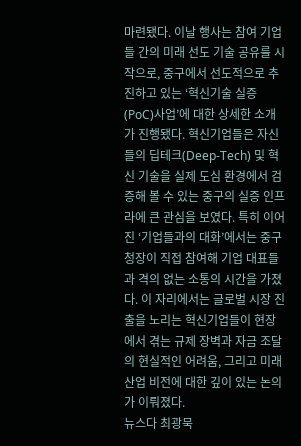마련됐다. 이날 행사는 참여 기업들 간의 미래 선도 기술 공유를 시작으로, 중구에서 선도적으로 추진하고 있는 ‘혁신기술 실증(PoC)사업’에 대한 상세한 소개가 진행됐다. 혁신기업들은 자신들의 딥테크(Deep-Tech) 및 혁신 기술을 실제 도심 환경에서 검증해 볼 수 있는 중구의 실증 인프라에 큰 관심을 보였다. 특히 이어진 ‘기업들과의 대화’에서는 중구청장이 직접 참여해 기업 대표들과 격의 없는 소통의 시간을 가졌다. 이 자리에서는 글로벌 시장 진출을 노리는 혁신기업들이 현장에서 겪는 규제 장벽과 자금 조달의 현실적인 어려움, 그리고 미래 산업 비전에 대한 깊이 있는 논의가 이뤄졌다.
뉴스다 최광묵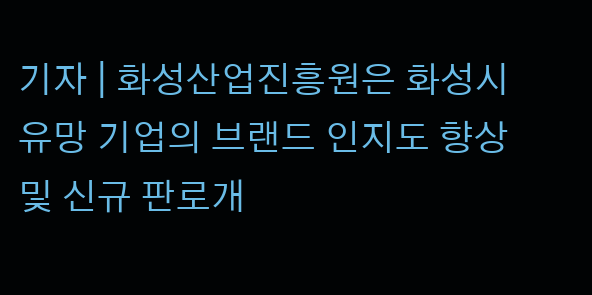기자 | 화성산업진흥원은 화성시 유망 기업의 브랜드 인지도 향상 및 신규 판로개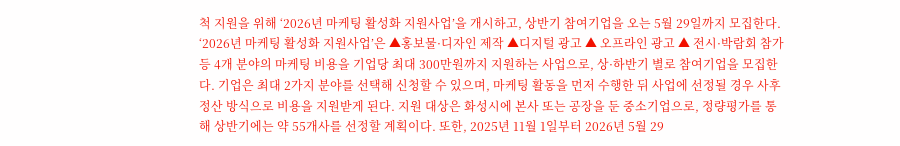척 지원을 위해 ‘2026년 마케팅 활성화 지원사업’을 개시하고, 상반기 참여기업을 오는 5월 29일까지 모집한다. ‘2026년 마케팅 활성화 지원사업’은 ▲홍보물·디자인 제작 ▲디지털 광고 ▲ 오프라인 광고 ▲ 전시·박람회 참가 등 4개 분야의 마케팅 비용을 기업당 최대 300만원까지 지원하는 사업으로, 상·하반기 별로 참여기업을 모집한다. 기업은 최대 2가지 분야를 선택해 신청할 수 있으며, 마케팅 활동을 먼저 수행한 뒤 사업에 선정될 경우 사후 정산 방식으로 비용을 지원받게 된다. 지원 대상은 화성시에 본사 또는 공장을 둔 중소기업으로, 정량평가를 통해 상반기에는 약 55개사를 선정할 계획이다. 또한, 2025년 11월 1일부터 2026년 5월 29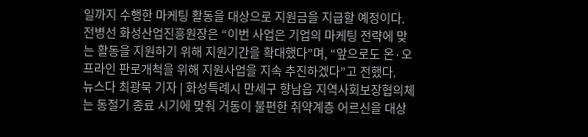일까지 수행한 마케팅 활동을 대상으로 지원금을 지급할 예정이다. 전병선 화성산업진흥원장은 “이번 사업은 기업의 마케팅 전략에 맞는 활동을 지원하기 위해 지원기간을 확대했다”며, “앞으로도 온·오프라인 판로개척을 위해 지원사업을 지속 추진하겠다”고 전했다.
뉴스다 최광묵 기자 | 화성특례시 만세구 향남읍 지역사회보장협의체는 동절기 종료 시기에 맞춰 거동이 불편한 취약계층 어르신을 대상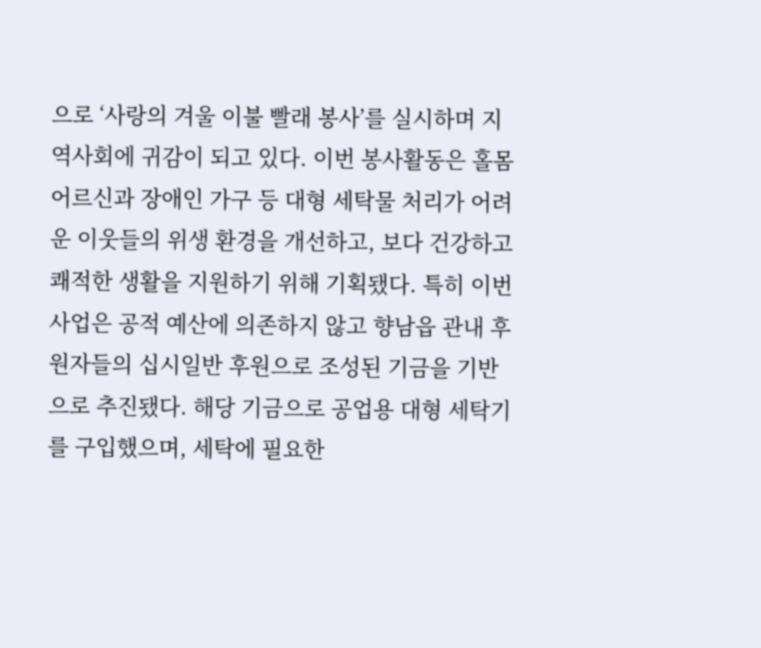으로 ‘사랑의 겨울 이불 빨래 봉사’를 실시하며 지역사회에 귀감이 되고 있다. 이번 봉사활동은 홀몸 어르신과 장애인 가구 등 대형 세탁물 처리가 어려운 이웃들의 위생 환경을 개선하고, 보다 건강하고 쾌적한 생활을 지원하기 위해 기획됐다. 특히 이번 사업은 공적 예산에 의존하지 않고 향남읍 관내 후원자들의 십시일반 후원으로 조성된 기금을 기반으로 추진됐다. 해당 기금으로 공업용 대형 세탁기를 구입했으며, 세탁에 필요한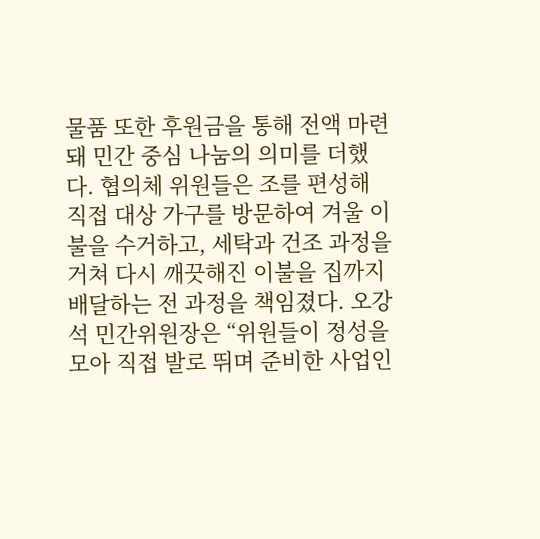물품 또한 후원금을 통해 전액 마련돼 민간 중심 나눔의 의미를 더했다. 협의체 위원들은 조를 편성해 직접 대상 가구를 방문하여 겨울 이불을 수거하고, 세탁과 건조 과정을 거쳐 다시 깨끗해진 이불을 집까지 배달하는 전 과정을 책임졌다. 오강석 민간위원장은 “위원들이 정성을 모아 직접 발로 뛰며 준비한 사업인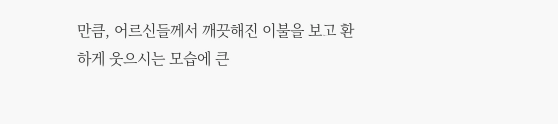만큼, 어르신들께서 깨끗해진 이불을 보고 환하게 웃으시는 모습에 큰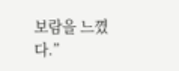보람을 느꼈다.”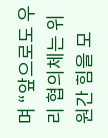며 “앞으로도 우리 협의체는 위원간 힘을 모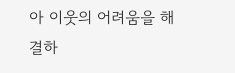아 이웃의 어려움을 해결하